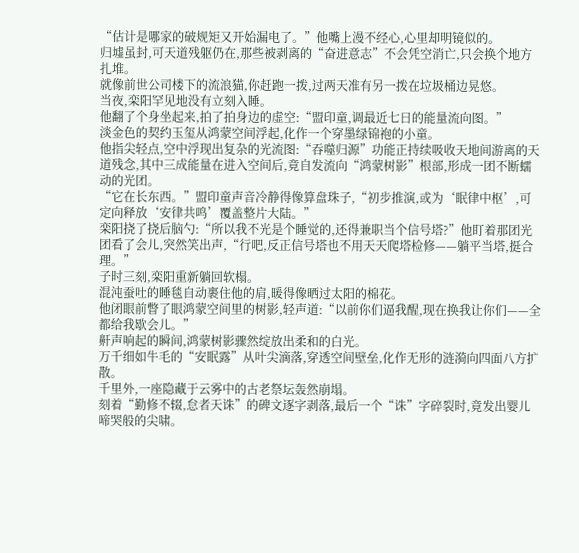“估计是哪家的破规矩又开始漏电了。”他嘴上漫不经心,心里却明镜似的。
归墟虽封,可天道残躯仍在,那些被剥离的“奋进意志”不会凭空消亡,只会换个地方扎堆。
就像前世公司楼下的流浪猫,你赶跑一拨,过两天准有另一拨在垃圾桶边晃悠。
当夜,栾阳罕见地没有立刻入睡。
他翻了个身坐起来,拍了拍身边的虚空:“盟印童,调最近七日的能量流向图。”
淡金色的契约玉玺从鸿蒙空间浮起,化作一个穿墨绿锦袍的小童。
他指尖轻点,空中浮现出复杂的光流图:“吞噬归源”功能正持续吸收天地间游离的天道残念,其中三成能量在进入空间后,竟自发流向“鸿蒙树影”根部,形成一团不断蠕动的光团。
“它在长东西。”盟印童声音冷静得像算盘珠子,“初步推演,或为‘眠律中枢’,可定向释放‘安律共鸣’覆盖整片大陆。”
栾阳挠了挠后脑勺:“所以我不光是个睡觉的,还得兼职当个信号塔?”他盯着那团光团看了会儿,突然笑出声,“行吧,反正信号塔也不用天天爬塔检修——躺平当塔,挺合理。”
子时三刻,栾阳重新躺回软榻。
混沌蚕吐的睡毯自动裹住他的肩,暖得像晒过太阳的棉花。
他闭眼前瞥了眼鸿蒙空间里的树影,轻声道:“以前你们逼我醒,现在换我让你们——全都给我歇会儿。”
鼾声响起的瞬间,鸿蒙树影骤然绽放出柔和的白光。
万千细如牛毛的“安眠露”从叶尖滴落,穿透空间壁垒,化作无形的涟漪向四面八方扩散。
千里外,一座隐藏于云雾中的古老祭坛轰然崩塌。
刻着“勤修不辍,怠者天诛”的碑文逐字剥落,最后一个“诛”字碎裂时,竟发出婴儿啼哭般的尖啸。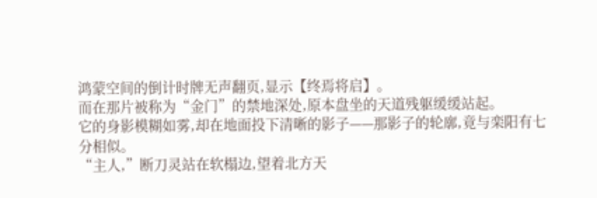鸿蒙空间的倒计时牌无声翻页,显示【终焉将启】。
而在那片被称为“金门”的禁地深处,原本盘坐的天道残躯缓缓站起。
它的身影模糊如雾,却在地面投下清晰的影子——那影子的轮廓,竟与栾阳有七分相似。
“主人,”断刀灵站在软榻边,望着北方天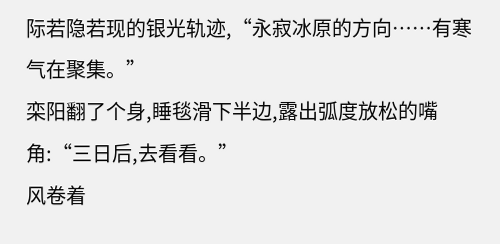际若隐若现的银光轨迹,“永寂冰原的方向……有寒气在聚集。”
栾阳翻了个身,睡毯滑下半边,露出弧度放松的嘴角:“三日后,去看看。”
风卷着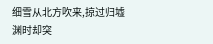细雪从北方吹来,掠过归墟渊时却突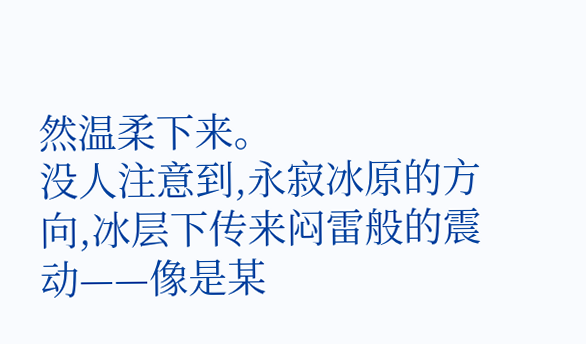然温柔下来。
没人注意到,永寂冰原的方向,冰层下传来闷雷般的震动——像是某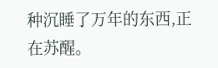种沉睡了万年的东西,正在苏醒。